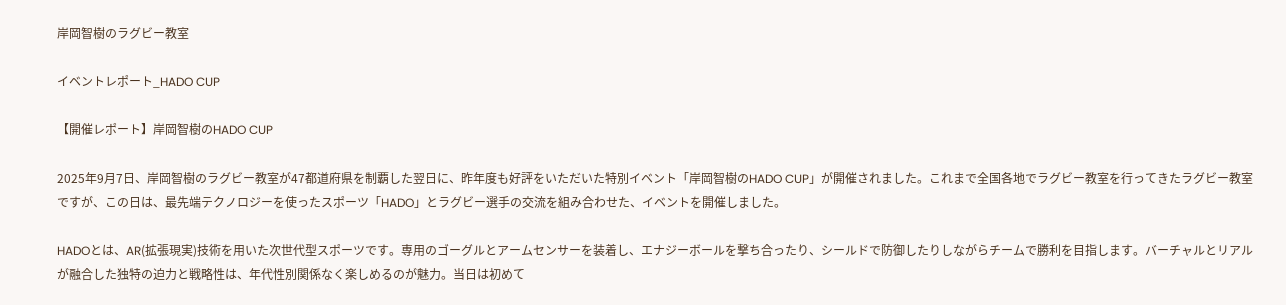岸岡智樹のラグビー教室

イベントレポート_HADO CUP

【開催レポート】岸岡智樹のHADO CUP

2025年9月7日、岸岡智樹のラグビー教室が47都道府県を制覇した翌日に、昨年度も好評をいただいた特別イベント「岸岡智樹のHADO CUP」が開催されました。これまで全国各地でラグビー教室を行ってきたラグビー教室ですが、この日は、最先端テクノロジーを使ったスポーツ「HADO」とラグビー選手の交流を組み合わせた、イベントを開催しました。

HADOとは、AR(拡張現実)技術を用いた次世代型スポーツです。専用のゴーグルとアームセンサーを装着し、エナジーボールを撃ち合ったり、シールドで防御したりしながらチームで勝利を目指します。バーチャルとリアルが融合した独特の迫力と戦略性は、年代性別関係なく楽しめるのが魅力。当日は初めて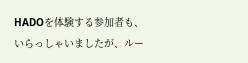HADOを体験する参加者も、いらっしゃいましたが、ルー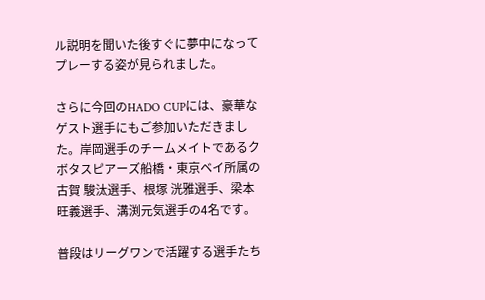ル説明を聞いた後すぐに夢中になってプレーする姿が見られました。

さらに今回のHADO CUPには、豪華なゲスト選手にもご参加いただきました。岸岡選手のチームメイトであるクボタスピアーズ船橋・東京ベイ所属の古賀 駿汰選手、根塚 洸雅選手、梁本 旺義選手、溝渕元気選手の4名です。

普段はリーグワンで活躍する選手たち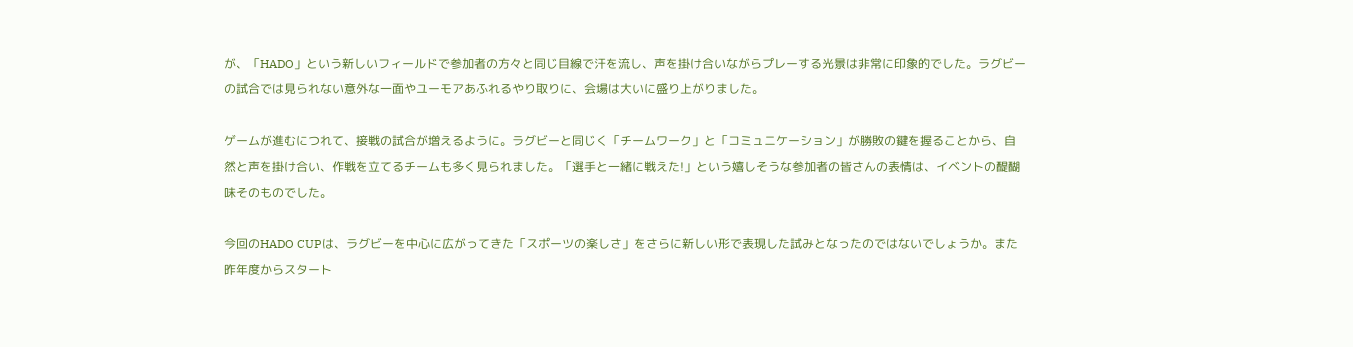が、「HADO」という新しいフィールドで参加者の方々と同じ目線で汗を流し、声を掛け合いながらプレーする光景は非常に印象的でした。ラグビーの試合では見られない意外な一面やユーモアあふれるやり取りに、会場は大いに盛り上がりました。

ゲームが進むにつれて、接戦の試合が増えるように。ラグビーと同じく「チームワーク」と「コミュニケーション」が勝敗の鍵を握ることから、自然と声を掛け合い、作戦を立てるチームも多く見られました。「選手と一緒に戦えた!」という嬉しそうな参加者の皆さんの表情は、イベントの醍醐味そのものでした。

今回のHADO CUPは、ラグビーを中心に広がってきた「スポーツの楽しさ」をさらに新しい形で表現した試みとなったのではないでしょうか。また昨年度からスタート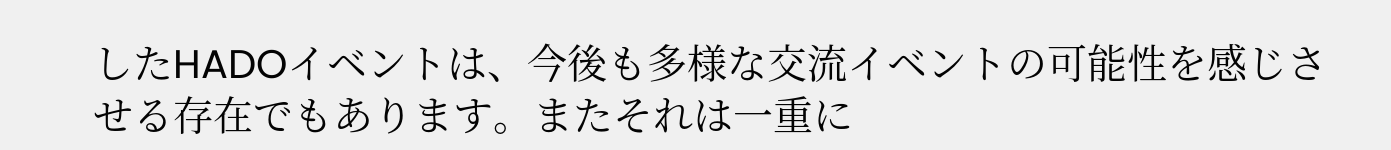したHADOイベントは、今後も多様な交流イベントの可能性を感じさせる存在でもあります。またそれは一重に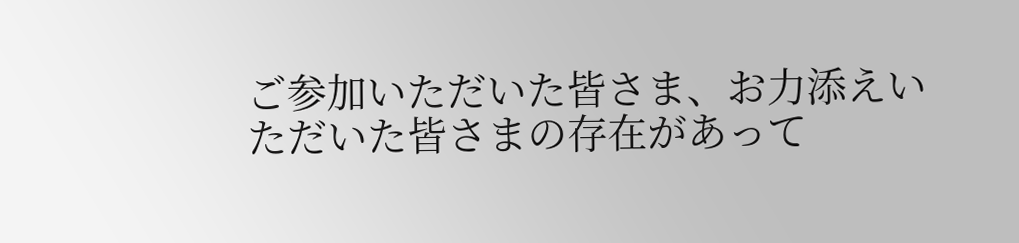ご参加いただいた皆さま、お力添えいただいた皆さまの存在があって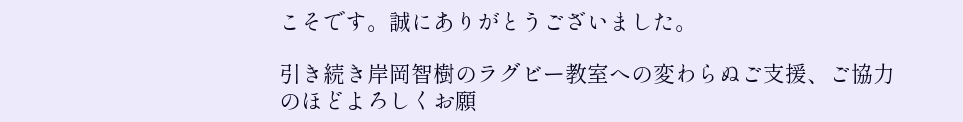こそです。誠にありがとうございました。

引き続き岸岡智樹のラグビー教室への変わらぬご支援、ご協力のほどよろしくお願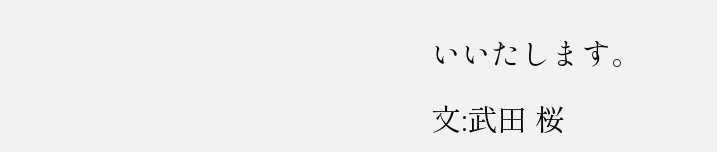いいたします。

文:武田 桜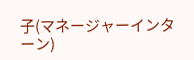子(マネージャーインターン)